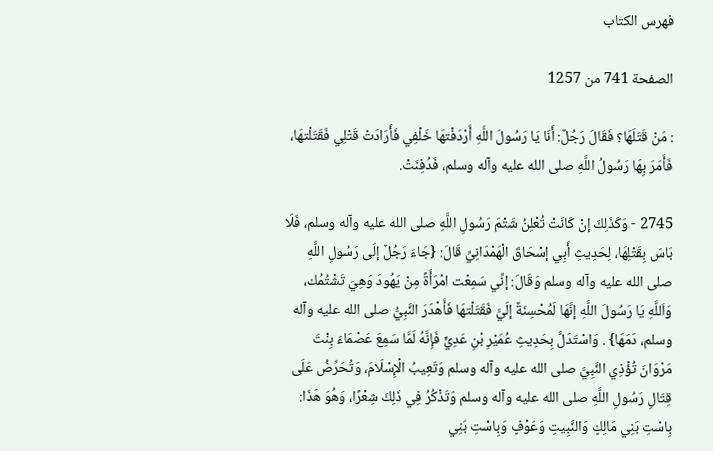فهرس الكتاب

الصفحة 741 من 1257

: مَنْ قَتَلَهَا؟ فَقَالَ رَجُلٌ: أَنَا يَا رَسُولَ اللَّهِ أَرْدَفْتهَا خَلْفِي فَأَرَادَتْ قَتْلِي فَقَتَلْتهَا، فَأَمَرَ بِهَا رَسُولُ اللَّهِ صلى الله عليه وآله وسلم، فَدُفِنَتْ.

2745 - وَكَذَلِكَ إنْ كَانَتْ تُعْلِنُ شَتْمَ رَسُولِ اللَّهِ صلى الله عليه وآله وسلم، فَلَا بَاسَ بِقَتْلِهَا، لِحَدِيثِ أَبِي إسْحَاقَ الْهَمْدَانِيِّ قَالَ: {جَاءَ رَجُلٌ إلَى رَسُولِ اللَّهِ صلى الله عليه وآله وسلم وَقَالَ: إنِّي سَمِعْت امْرَأَةً مِنْ يَهُودَ وَهِيَ تَشْتُمُك، وَاَللَّهِ يَا رَسُولَ اللَّهِ إنَّهَا لَمُحْسِنَةٌ إلَيَّ فَقَتَلْتهَا فَأَهْدَرَ النَّبِيُّ صلى الله عليه وآله وسلم، دَمَهَا} . وَاسْتَدَلَّ بِحَدِيثِ عُمَيْرِ بْنِ عَدِيٍّ فَإِنَّهُ لَمَّا سَمِعَ عَصْمَاءَ بِنْتَ مَرْوَانَ تُؤْذِي النَّبِيَّ صلى الله عليه وآله وسلم وَتَعِيبُ الْإِسْلَامَ، وَتُحَرِّضُ عَلَى قِتَالِ رَسُولِ اللَّهِ صلى الله عليه وآله وسلم وَتَذْكُرُ فِي ذَلِكَ شِعْرًا، وَهُوَ هَذَا: بِاسْتِ بَنِي مَالِكٍ وَالنَّبِيتِ وَعَوْفٍ وَبِاسْتِ بَنِي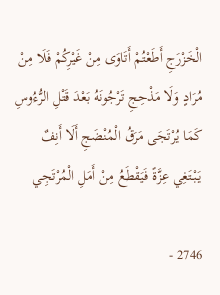الْخَزْرَجِ أَطَعْتُمْ أَتَاوَى مِنْ غَيْرِكُمْ فَلَا مِنْ مُرَادٍ وَلَا مَذْحِجِ تَرْجُونَهُ بَعْدَ قَتْلِ الرُّءُوسِ كَمَا يُرْتَجَى مَرَقُ الْمُنْضَجِ أَلَا أَنِفٌ يَبْتَغِي عِزَّةً فَيَقْطَعُ مِنْ أَمَلِ الْمُرْتَجِي

2746 -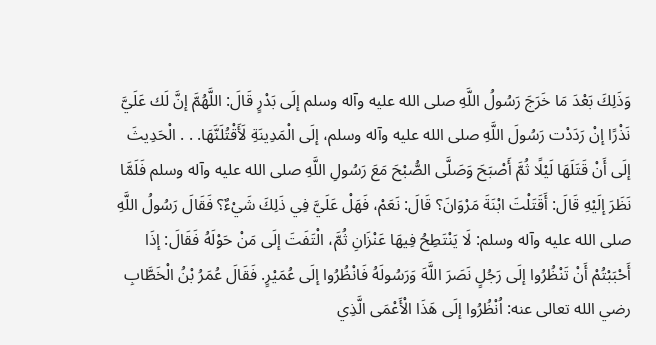وَذَلِكَ بَعْدَ مَا خَرَجَ رَسُولُ اللَّهِ صلى الله عليه وآله وسلم إلَى بَدْرٍ قَالَ: اللَّهُمَّ إنَّ لَك عَلَيَّ نَذْرًا إنْ رَدَدْت رَسُولَ اللَّهِ صلى الله عليه وآله وسلم، إلَى الْمَدِينَةِ لَأَقْتُلَنَّهَا. . . الْحَدِيثَ إلَى أَنْ قَتَلَهَا لَيْلًا ثُمَّ أَصْبَحَ وَصَلَّى الصُّبْحَ مَعَ رَسُولِ اللَّهِ صلى الله عليه وآله وسلم فَلَمَّا نَظَرَ إلَيْهِ قَالَ: أَقَتَلْتَ ابْنَةَ مَرْوَانَ؟ قَالَ: نَعَمْ، فَهَلْ عَلَيَّ فِي ذَلِكَ شَيْءٌ؟ فَقَالَ رَسُولُ اللَّهِ صلى الله عليه وآله وسلم: لَا يَنْتَطِحُ فِيهَا عَنْزَانِ ثُمَّ، الْتَفَتَ إلَى مَنْ حَوْلَهُ فَقَالَ: إذَا أَحْبَبْتُمْ أَنْ تَنْظُرُوا إلَى رَجُلٍ نَصَرَ اللَّهَ وَرَسُولَهُ فَانْظُرُوا إلَى عُمَيْرٍ. فَقَالَ عُمَرُ بْنُ الْخَطَّابِ رضي الله تعالى عنه: اُنْظُرُوا إلَى هَذَا الْأَعْمَى الَّذِي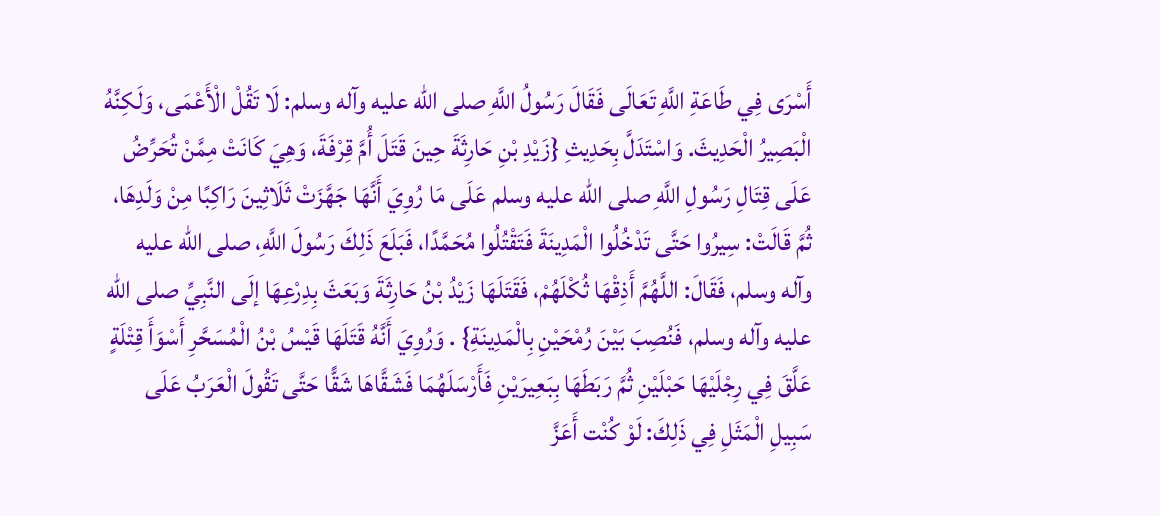أَسْرَى فِي طَاعَةِ اللَّهِ تَعَالَى فَقَالَ رَسُولُ اللَّهِ صلى الله عليه وآله وسلم: لَا تَقُلْ الْأَعْمَى، وَلَكِنَّهُ الْبَصِيرُ الْحَدِيثَ. وَاسْتَدَلَّ بِحَدِيثِ {زَيْدِ بْنِ حَارِثَةَ حِينَ قَتَلَ أُمَّ قِرْفَةَ، وَهِيَ كَانَتْ مِمَّنْ تُحَرِّضُ عَلَى قِتَالِ رَسُولِ اللَّهِ صلى الله عليه وسلم عَلَى مَا رُوِيَ أَنَّهَا جَهَّزَتْ ثَلَاثِينَ رَاكِبًا مِنْ وَلَدِهَا، ثُمَّ قَالَتْ: سِيرُوا حَتَّى تَدْخُلُوا الْمَدِينَةَ فَتَقْتُلُوا مُحَمَّدًا، فَبَلَعَ ذَلِكَ رَسُولَ اللَّهِ، صلى الله عليه وآله وسلم، فَقَالَ: اللَّهُمَّ أَذِقْهَا ثُكْلَهُمْ، فَقَتَلَهَا زَيْدُ بْنُ حَارِثَةَ وَبَعَثَ بِدِرْعِهَا إلَى النَّبِيِّ صلى الله عليه وآله وسلم، فَنُصِبَ بَيْنَ رُمْحَيْنِ بِالْمَدِينَةِ} . وَرُوِيَ أَنَّهُ قَتَلَهَا قَيْسُ بْنُ الْمُسَحَّرِ أَسْوَأَ قِتْلَةٍ عَلَّقَ فِي رِجْلَيْهَا حَبْلَيْنِ ثُمَّ رَبَطَهَا بِبَعِيرَيْنِ فَأَرْسَلَهُمَا فَشَقَّاهَا شَقًّا حَتَّى تَقُولَ الْعَرَبُ عَلَى سَبِيلِ الْمَثَلِ فِي ذَلِكَ: لَوْ كُنْت أَعَزَّ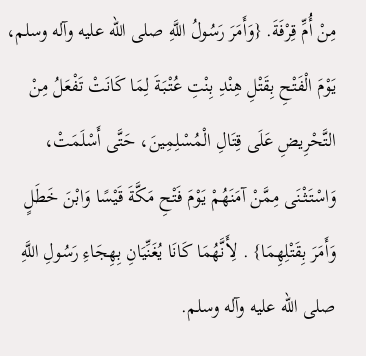مِنْ أُمِّ قِرْفَةَ. {وَأَمَرَ رَسُولُ اللَّهِ صلى الله عليه وآله وسلم، يَوْمَ الْفَتْحِ بِقَتْلِ هِنْدِ بِنْتِ عُتْبَةَ لِمَا كَانَتْ تَفْعَلُ مِنْ التَّحْرِيضِ عَلَى قِتَالِ الْمُسْلِمِينَ، حَتَّى أَسْلَمَتْ، وَاسْتَثْنَى مِمَّنْ آمَنَهُمْ يَوْمَ فَتْحِ مَكَّةَ قَيْسًا وَابْنَ خَطَلٍ وَأَمَرَ بِقَتْلِهِمَا} . لِأَنَّهُمَا كَانَا يُغَنِّيَانِ بِهِجَاءِ رَسُولِ اللَّهِ صلى الله عليه وآله وسلم.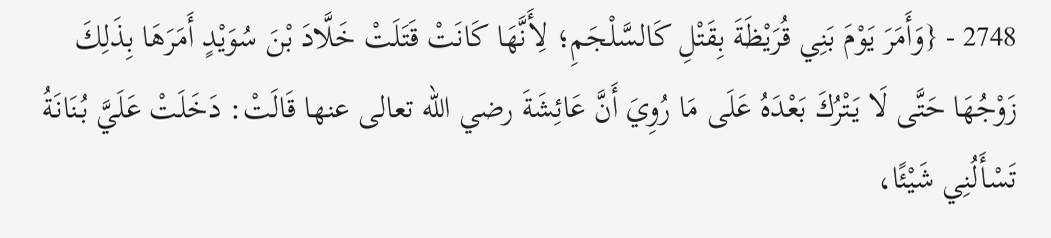2748 - {وَأَمَرَ يَوْمَ بَنِي قُرَيْظَةَ بِقَتْلِ كَالسَّلْجَمِ؛ لِأَنَّهَا كَانَتْ قَتَلَتْ خَلَّادَ بْنَ سُوَيْدٍ أَمَرَهَا بِذَلِكَ زَوْجُهَا حَتَّى لَا يَتْرُكَ بَعْدَهُ عَلَى مَا رُوِيَ أَنَّ عَائِشَةَ رضي الله تعالى عنها قَالَتْ: دَخَلَتْ عَلَيَّ بُنَانَةُ تَسْأَلُنِي شَيْئًا،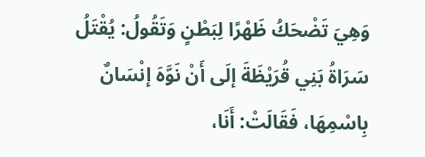وَهِيَ تَضْحَكُ ظَهْرًا لِبَطْنٍ وَتَقُولُ: يُقْتَلُ سَرَاةُ بَنِي قُرَيْظَةَ إلَى أَنْ نَوَّهَ إنْسَانٌ بِاسْمِهَا، فَقَالَتْ: أَنَا،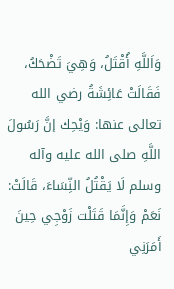وَاَللَّهِ أُقْتَلُ، وَهِيَ تَضْحَكُ، فَقَالَتْ عَائِشَةُ رضي الله تعالى عنها: وَيْحِك إنَّ رَسُولَ اللَّهِ صلى الله عليه وآله وسلم لَا يَقْتُلُ النِّسَاءَ، قَالَتْ: نَعَمْ وَإِنَّمَا قَتَلْت زَوْجِي حِينَ أَمَرَنِي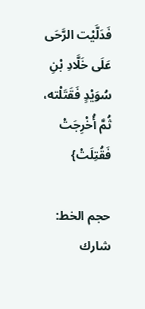فَدَلَّيْت الرَّحَى عَلَى خَلَّادِ بْنِ سُوَيْدٍ فَقَتَلْته، ثُمَّ أُخْرِجَتْ فَقُتِلَتْ}

حجم الخط:
شارك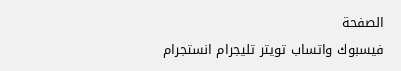الصفحة
فيسبوك واتساب تويتر تليجرام انستجرام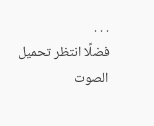. . .
فضلًا انتظر تحميل الصوت